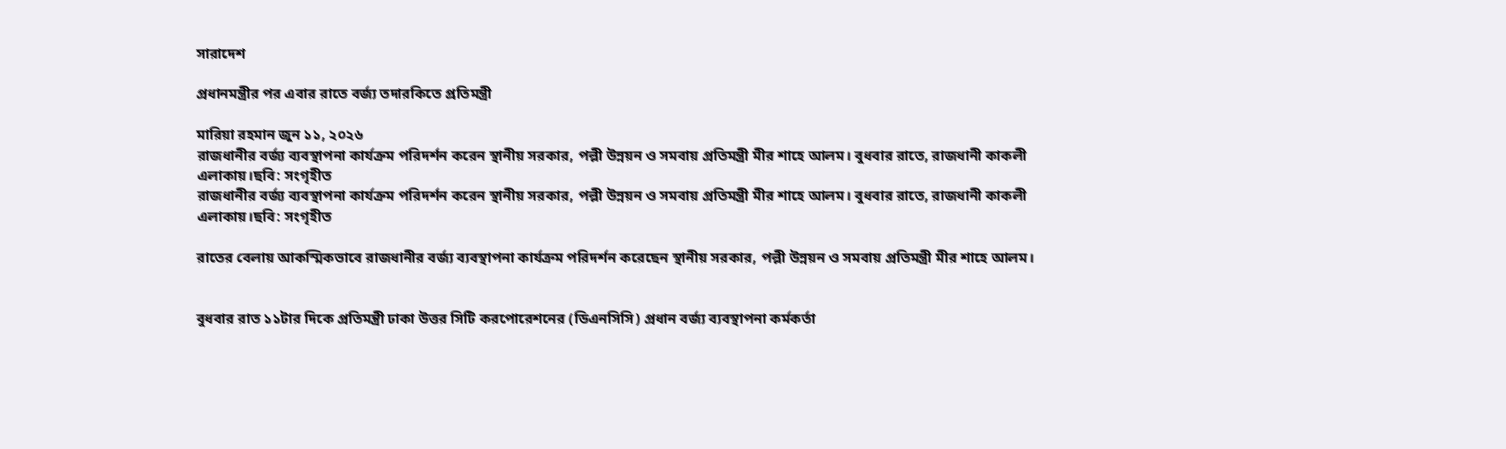সারাদেশ

প্রধানমন্ত্রীর পর এবার রাতে বর্জ্য তদারকিতে প্রতিমন্ত্রী

মারিয়া রহমান জুন ১১, ২০২৬
রাজধানীর বর্জ্য ব্যবস্থাপনা কার্যক্রম পরিদর্শন করেন স্থানীয় সরকার, পল্লী উন্নয়ন ও সমবায় প্রতিমন্ত্রী মীর শাহে আলম। বুধবার রাতে, রাজধানী কাকলী এলাকায়।ছবি: সংগৃহীত
রাজধানীর বর্জ্য ব্যবস্থাপনা কার্যক্রম পরিদর্শন করেন স্থানীয় সরকার, পল্লী উন্নয়ন ও সমবায় প্রতিমন্ত্রী মীর শাহে আলম। বুধবার রাতে, রাজধানী কাকলী এলাকায়।ছবি: সংগৃহীত

রাতের বেলায় আকস্মিকভাবে রাজধানীর বর্জ্য ব্যবস্থাপনা কার্যক্রম পরিদর্শন করেছেন স্থানীয় সরকার, পল্লী উন্নয়ন ও সমবায় প্রতিমন্ত্রী মীর শাহে আলম।


বুধবার রাত ১১টার দিকে প্রতিমন্ত্রী ঢাকা উত্তর সিটি করপোরেশনের (ডিএনসিসি) প্রধান বর্জ্য ব্যবস্থাপনা কর্মকর্তা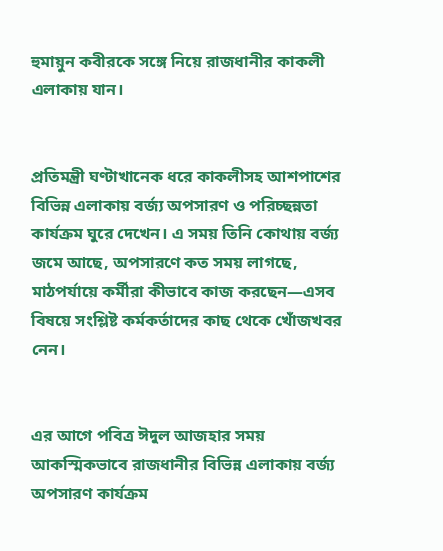হুমায়ুন কবীরকে সঙ্গে নিয়ে রাজধানীর কাকলী এলাকায় যান।


প্রতিমন্ত্রী ঘণ্টাখানেক ধরে কাকলীসহ আশপাশের বিভিন্ন এলাকায় বর্জ্য অপসারণ ও পরিচ্ছন্নতা কার্যক্রম ঘুরে দেখেন। এ সময় তিনি কোথায় বর্জ্য জমে আছে, অপসারণে কত সময় লাগছে, মাঠপর্যায়ে কর্মীরা কীভাবে কাজ করছেন—এসব বিষয়ে সংশ্লিষ্ট কর্মকর্তাদের কাছ থেকে খোঁজখবর নেন।


এর আগে পবিত্র ঈদুল আজহার সময় আকস্মিকভাবে রাজধানীর বিভিন্ন এলাকায় বর্জ্য অপসারণ কার্যক্রম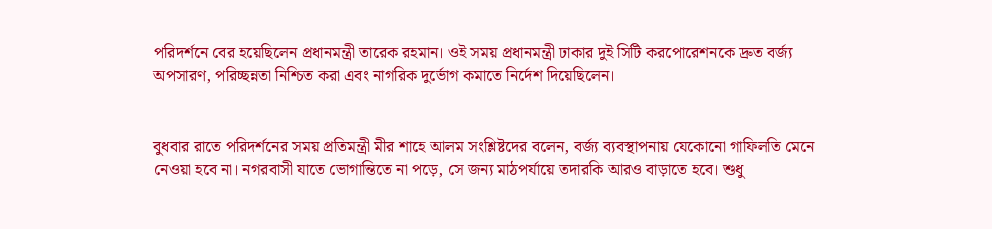পরিদর্শনে বের হয়েছিলেন প্রধানমন্ত্রী তারেক রহমান। ওই সময় প্রধানমন্ত্রী ঢাকার দুই সিটি করপোরেশনকে দ্রুত বর্জ্য অপসারণ, পরিচ্ছন্নতা নিশ্চিত করা এবং নাগরিক দুর্ভোগ কমাতে নির্দেশ দিয়েছিলেন।


বুধবার রাতে পরিদর্শনের সময় প্রতিমন্ত্রী মীর শাহে আলম সংশ্লিষ্টদের বলেন, বর্জ্য ব্যবস্থাপনায় যেকোনো গাফিলতি মেনে নেওয়া হবে না। নগরবাসী যাতে ভোগান্তিতে না পড়ে, সে জন্য মাঠপর্যায়ে তদারকি আরও বাড়াতে হবে। শুধু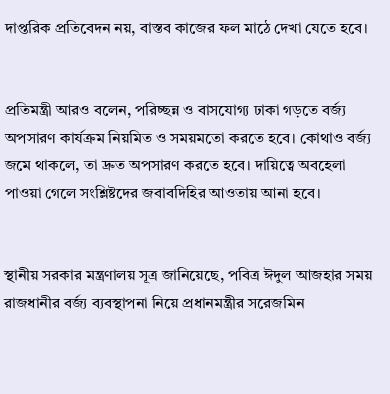দাপ্তরিক প্রতিবেদন নয়, বাস্তব কাজের ফল মাঠে দেখা যেতে হবে।


প্রতিমন্ত্রী আরও বলেন, পরিচ্ছন্ন ও বাসযোগ্য ঢাকা গড়তে বর্জ্য অপসারণ কার্যক্রম নিয়মিত ও সময়মতো করতে হবে। কোথাও বর্জ্য জমে থাকলে, তা দ্রুত অপসারণ করতে হবে। দায়িত্বে অবহেলা পাওয়া গেলে সংশ্লিষ্টদের জবাবদিহির আওতায় আনা হবে।


স্থানীয় সরকার মন্ত্রণালয় সূত্র জানিয়েছে, পবিত্র ঈদুল আজহার সময় রাজধানীর বর্জ্য ব্যবস্থাপনা নিয়ে প্রধানমন্ত্রীর সরেজমিন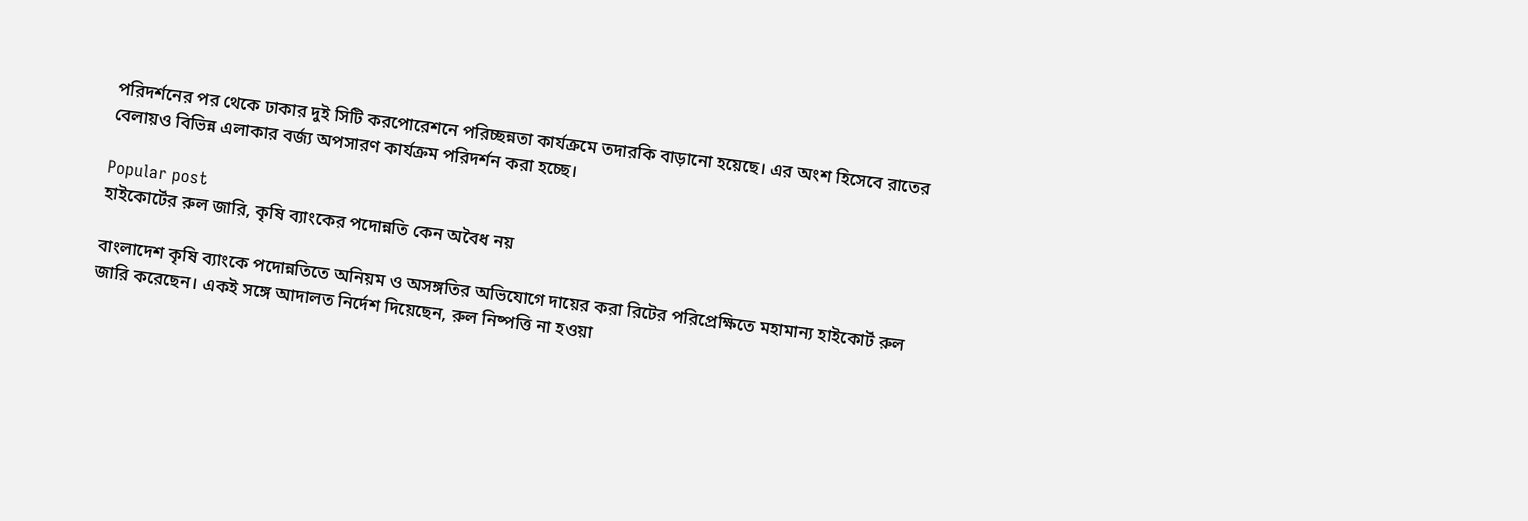পরিদর্শনের পর থেকে ঢাকার দুই সিটি করপোরেশনে পরিচ্ছন্নতা কার্যক্রমে তদারকি বাড়ানো হয়েছে। এর অংশ হিসেবে রাতের বেলায়ও বিভিন্ন এলাকার বর্জ্য অপসারণ কার্যক্রম পরিদর্শন করা হচ্ছে।

Popular post
হাইকোর্টের রুল জারি, কৃষি ব্যাংকের পদোন্নতি কেন অবৈধ নয়

বাংলাদেশ কৃষি ব্যাংকে পদোন্নতিতে অনিয়ম ও অসঙ্গতির অভিযোগে দায়ের করা রিটের পরিপ্রেক্ষিতে মহামান্য হাইকোর্ট রুল জারি করেছেন। একই সঙ্গে আদালত নির্দেশ দিয়েছেন, রুল নিষ্পত্তি না হওয়া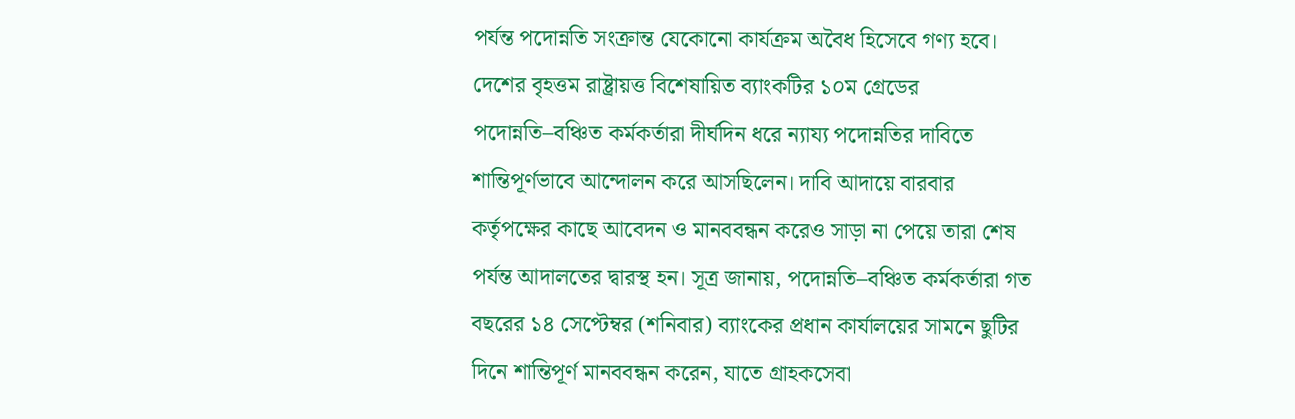পর্যন্ত পদোন্নতি সংক্রান্ত যেকোনো কার্যক্রম অবৈধ হিসেবে গণ্য হবে। দেশের বৃহত্তম রাষ্ট্রায়ত্ত বিশেষায়িত ব্যাংকটির ১০ম গ্রেডের পদোন্নতি–বঞ্চিত কর্মকর্তারা দীর্ঘদিন ধরে ন্যায্য পদোন্নতির দাবিতে শান্তিপূর্ণভাবে আন্দোলন করে আসছিলেন। দাবি আদায়ে বারবার কর্তৃপক্ষের কাছে আবেদন ও মানববন্ধন করেও সাড়া না পেয়ে তারা শেষ পর্যন্ত আদালতের দ্বারস্থ হন। সূত্র জানায়, পদোন্নতি–বঞ্চিত কর্মকর্তারা গত বছরের ১৪ সেপ্টেম্বর (শনিবার) ব্যাংকের প্রধান কার্যালয়ের সামনে ছুটির দিনে শান্তিপূর্ণ মানববন্ধন করেন, যাতে গ্রাহকসেবা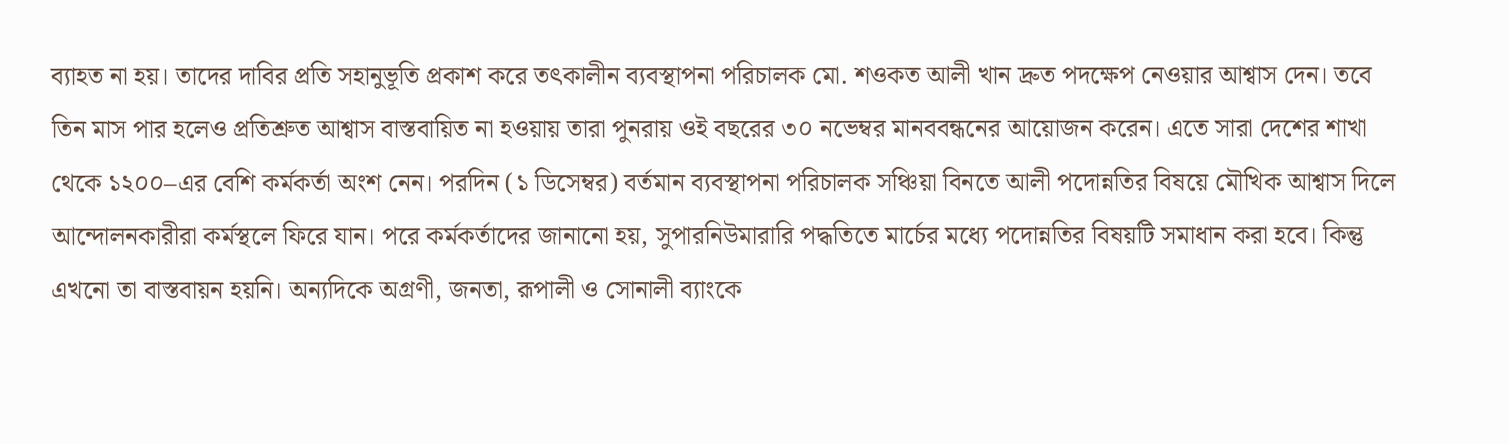ব্যাহত না হয়। তাদের দাবির প্রতি সহানুভূতি প্রকাশ করে তৎকালীন ব্যবস্থাপনা পরিচালক মো. শওকত আলী খান দ্রুত পদক্ষেপ নেওয়ার আশ্বাস দেন। তবে তিন মাস পার হলেও প্রতিশ্রুত আশ্বাস বাস্তবায়িত না হওয়ায় তারা পুনরায় ওই বছরের ৩০ নভেম্বর মানববন্ধনের আয়োজন করেন। এতে সারা দেশের শাখা থেকে ১২০০–এর বেশি কর্মকর্তা অংশ নেন। পরদিন (১ ডিসেম্বর) বর্তমান ব্যবস্থাপনা পরিচালক সঞ্চিয়া বিনতে আলী পদোন্নতির বিষয়ে মৌখিক আশ্বাস দিলে আন্দোলনকারীরা কর্মস্থলে ফিরে যান। পরে কর্মকর্তাদের জানানো হয়, সুপারনিউমারারি পদ্ধতিতে মার্চের মধ্যে পদোন্নতির বিষয়টি সমাধান করা হবে। কিন্তু এখনো তা বাস্তবায়ন হয়নি। অন্যদিকে অগ্রণী, জনতা, রূপালী ও সোনালী ব্যাংকে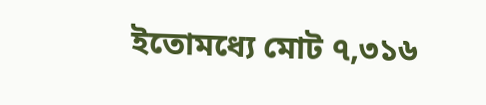ইতোমধ্যে মোট ৭,৩১৬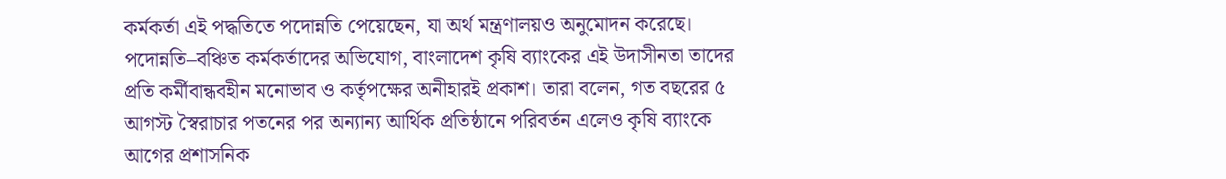কর্মকর্তা এই পদ্ধতিতে পদোন্নতি পেয়েছেন, যা অর্থ মন্ত্রণালয়ও অনুমোদন করেছে। পদোন্নতি–বঞ্চিত কর্মকর্তাদের অভিযোগ, বাংলাদেশ কৃষি ব্যাংকের এই উদাসীনতা তাদের প্রতি কর্মীবান্ধবহীন মনোভাব ও কর্তৃপক্ষের অনীহারই প্রকাশ। তারা বলেন, গত বছরের ৫ আগস্ট স্বৈরাচার পতনের পর অন্যান্য আর্থিক প্রতিষ্ঠানে পরিবর্তন এলেও কৃষি ব্যাংকে আগের প্রশাসনিক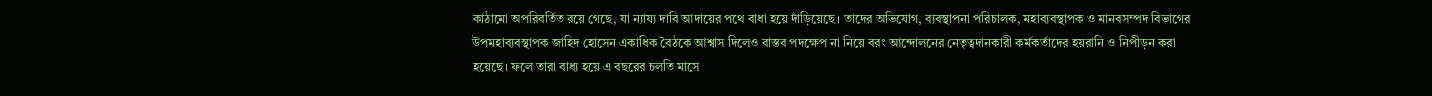কাঠামো অপরিবর্তিত রয়ে গেছে, যা ন্যায্য দাবি আদায়ের পথে বাধা হয়ে দাঁড়িয়েছে। তাদের অভিযোগ, ব্যবস্থাপনা পরিচালক, মহাব্যবস্থাপক ও মানবসম্পদ বিভাগের উপমহাব্যবস্থাপক জাহিদ হোসেন একাধিক বৈঠকে আশ্বাস দিলেও বাস্তব পদক্ষেপ না নিয়ে বরং আন্দোলনের নেতৃত্বদানকারী কর্মকর্তাদের হয়রানি ও নিপীড়ন করা হয়েছে। ফলে তারা বাধ্য হয়ে এ বছরের চলতি মাসে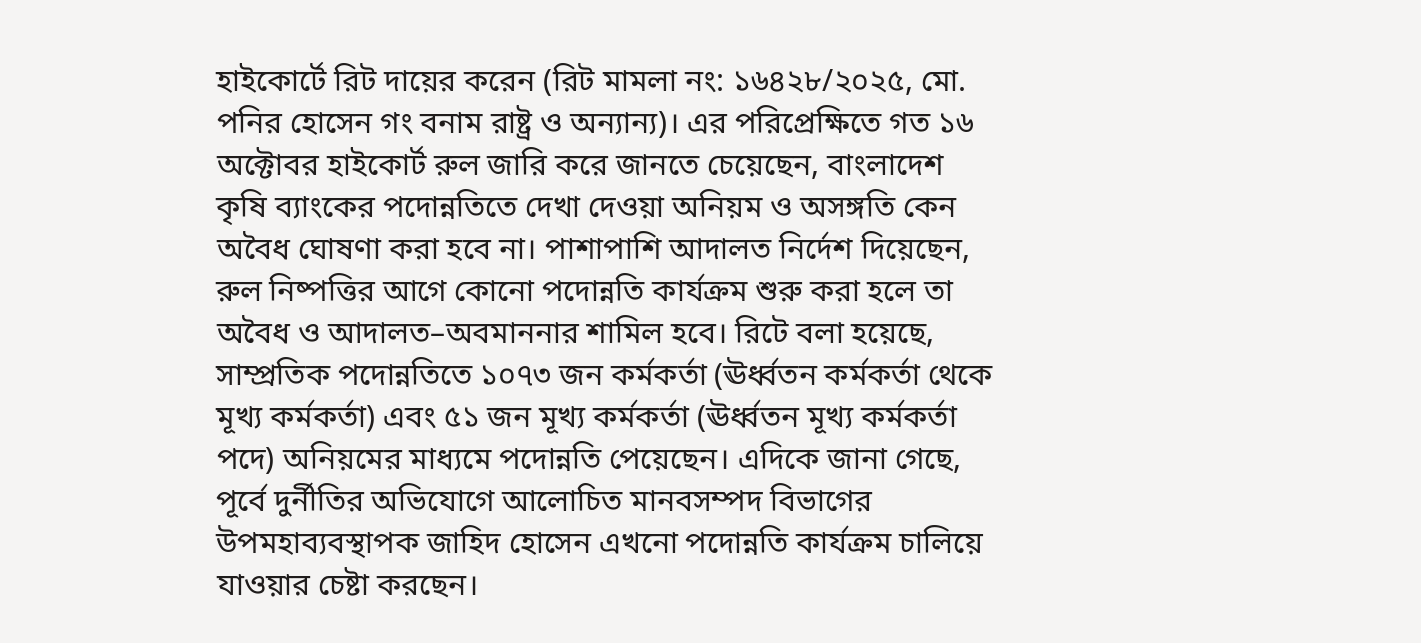হাইকোর্টে রিট দায়ের করেন (রিট মামলা নং: ১৬৪২৮/২০২৫, মো. পনির হোসেন গং বনাম রাষ্ট্র ও অন্যান্য)। এর পরিপ্রেক্ষিতে গত ১৬ অক্টোবর হাইকোর্ট রুল জারি করে জানতে চেয়েছেন, বাংলাদেশ কৃষি ব্যাংকের পদোন্নতিতে দেখা দেওয়া অনিয়ম ও অসঙ্গতি কেন অবৈধ ঘোষণা করা হবে না। পাশাপাশি আদালত নির্দেশ দিয়েছেন, রুল নিষ্পত্তির আগে কোনো পদোন্নতি কার্যক্রম শুরু করা হলে তা অবৈধ ও আদালত–অবমাননার শামিল হবে। রিটে বলা হয়েছে, সাম্প্রতিক পদোন্নতিতে ১০৭৩ জন কর্মকর্তা (ঊর্ধ্বতন কর্মকর্তা থেকে মূখ্য কর্মকর্তা) এবং ৫১ জন মূখ্য কর্মকর্তা (ঊর্ধ্বতন মূখ্য কর্মকর্তা পদে) অনিয়মের মাধ্যমে পদোন্নতি পেয়েছেন। এদিকে জানা গেছে, পূর্বে দুর্নীতির অভিযোগে আলোচিত মানবসম্পদ বিভাগের উপমহাব্যবস্থাপক জাহিদ হোসেন এখনো পদোন্নতি কার্যক্রম চালিয়ে যাওয়ার চেষ্টা করছেন।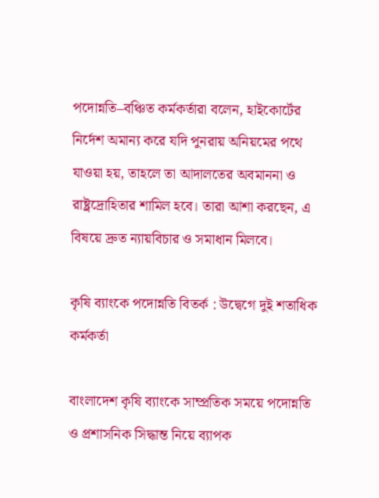পদোন্নতি–বঞ্চিত কর্মকর্তারা বলেন, হাইকোর্টের নির্দেশ অমান্য করে যদি পুনরায় অনিয়মের পথে যাওয়া হয়, তাহলে তা আদালতের অবমাননা ও রাষ্ট্রদ্রোহিতার শামিল হবে। তারা আশা করছেন, এ বিষয়ে দ্রুত ন্যায়বিচার ও সমাধান মিলবে।

কৃষি ব্যাংকে পদোন্নতি বিতর্ক : উদ্বেগে দুই শতাধিক কর্মকর্তা

বাংলাদেশ কৃষি ব্যাংকে সাম্প্রতিক সময়ে পদোন্নতি ও প্রশাসনিক সিদ্ধান্ত নিয়ে ব্যাপক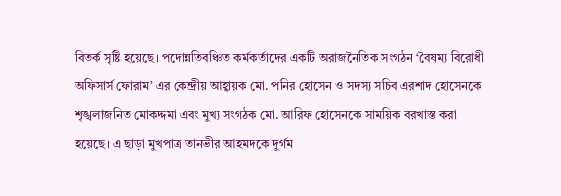বিতর্ক সৃষ্টি হয়েছে। পদোন্নতিবঞ্চিত কর্মকর্তাদের একটি অরাজনৈতিক সংগঠন ‘বৈষম্য বিরোধী অফিসার্স ফোরাম’ এর কেন্দ্রীয় আহ্বায়ক মো. পনির হোসেন ও সদস্য সচিব এরশাদ হোসেনকে শৃঙ্খলাজনিত মোকদ্দমা এবং মুখ্য সংগঠক মো. আরিফ হোসেনকে সাময়িক বরখাস্ত করা হয়েছে। এ ছাড়া মুখপাত্র তানভীর আহমদকে দুর্গম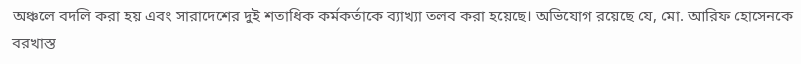অঞ্চলে বদলি করা হয় এবং সারাদেশের দুই শতাধিক কর্মকর্তাকে ব্যাখ্যা তলব করা হয়েছে। অভিযোগ রয়েছে যে, মো. আরিফ হোসেনকে বরখাস্ত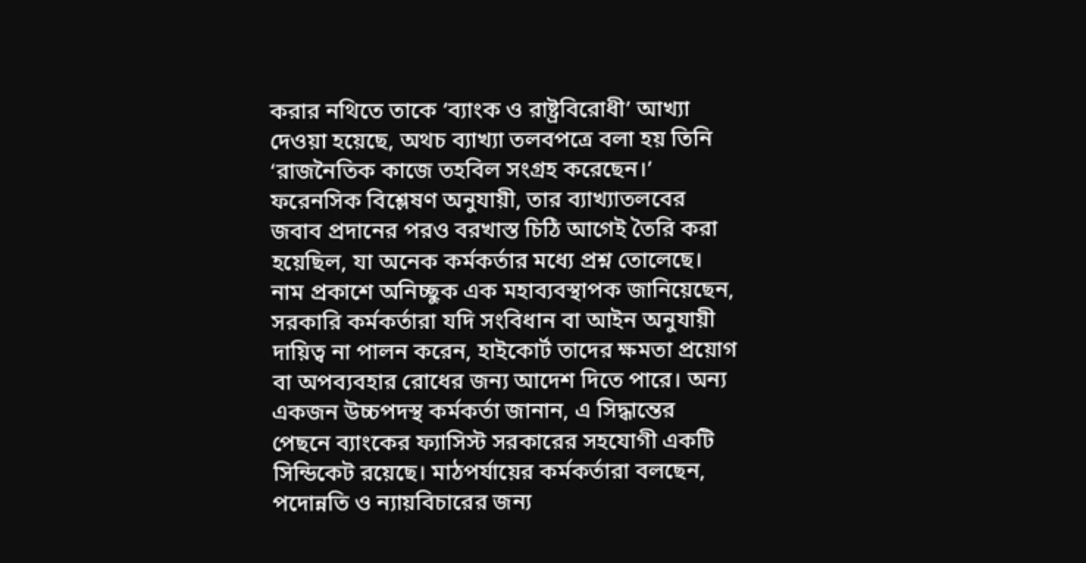করার নথিতে তাকে ‘ব্যাংক ও রাষ্ট্রবিরোধী’ আখ্যা দেওয়া হয়েছে, অথচ ব্যাখ্যা তলবপত্রে বলা হয় তিনি ‘রাজনৈতিক কাজে তহবিল সংগ্রহ করেছেন।’ ফরেনসিক বিশ্লেষণ অনুযায়ী, তার ব্যাখ্যাতলবের জবাব প্রদানের পরও বরখাস্ত চিঠি আগেই তৈরি করা হয়েছিল, যা অনেক কর্মকর্তার মধ্যে প্রশ্ন তোলেছে। নাম প্রকাশে অনিচ্ছুক এক মহাব্যবস্থাপক জানিয়েছেন, সরকারি কর্মকর্তারা যদি সংবিধান বা আইন অনুযায়ী দায়িত্ব না পালন করেন, হাইকোর্ট তাদের ক্ষমতা প্রয়োগ বা অপব্যবহার রোধের জন্য আদেশ দিতে পারে। অন্য একজন উচ্চপদস্থ কর্মকর্তা জানান, এ সিদ্ধান্তের পেছনে ব্যাংকের ফ্যাসিস্ট সরকারের সহযোগী একটি সিন্ডিকেট রয়েছে। মাঠপর্যায়ের কর্মকর্তারা বলছেন, পদোন্নতি ও ন্যায়বিচারের জন্য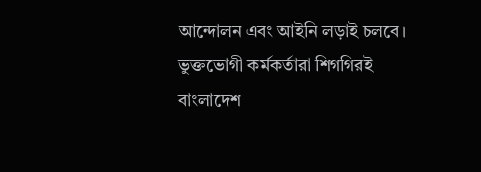আন্দোলন এবং আইনি লড়াই চলবে। ভুক্তভোগী কর্মকর্তারা শিগগিরই বাংলাদেশ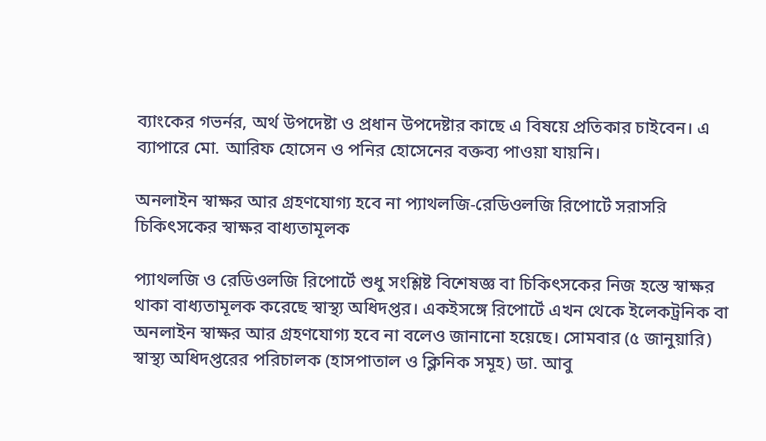ব্যাংকের গভর্নর, অর্থ উপদেষ্টা ও প্রধান উপদেষ্টার কাছে এ বিষয়ে প্রতিকার চাইবেন। এ ব্যাপারে মো. আরিফ হোসেন ও পনির হোসেনের বক্তব্য পাওয়া যায়নি।

অনলাইন স্বাক্ষর আর গ্রহণযোগ্য হবে না প্যাথলজি-রেডিওলজি রিপোর্টে সরাসরি চিকিৎসকের স্বাক্ষর বাধ্যতামূলক

প্যাথলজি ও রেডিওলজি রিপোর্টে শুধু সংশ্লিষ্ট বিশেষজ্ঞ বা চিকিৎসকের নিজ হস্তে স্বাক্ষর থাকা বাধ্যতামূলক করেছে স্বাস্থ্য অধিদপ্তর। একইসঙ্গে রিপোর্টে এখন থেকে ইলেকট্রনিক বা অনলাইন স্বাক্ষর আর গ্রহণযোগ্য হবে না বলেও জানানো হয়েছে। সোমবার (৫ জানুয়ারি) স্বাস্থ্য অধিদপ্তরের পরিচালক (হাসপাতাল ও ক্লিনিক সমূহ) ডা. আবু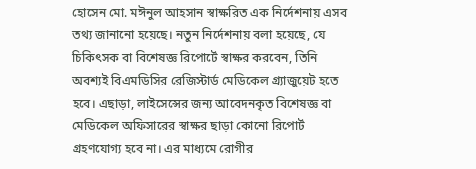হোসেন মো. মঈনুল আহসান স্বাক্ষরিত এক নির্দেশনায় এসব তথ্য জানানো হয়েছে। নতুন নির্দেশনায় বলা হয়েছে, যে চিকিৎসক বা বিশেষজ্ঞ রিপোর্টে স্বাক্ষর করবেন, তিনি অবশ্যই বিএমডিসির রেজিস্টার্ড মেডিকেল গ্র্যাজুয়েট হতে হবে। এছাড়া, লাইসেন্সের জন্য আবেদনকৃত বিশেষজ্ঞ বা মেডিকেল অফিসারের স্বাক্ষর ছাড়া কোনো রিপোর্ট গ্রহণযোগ্য হবে না। এর মাধ্যমে রোগীর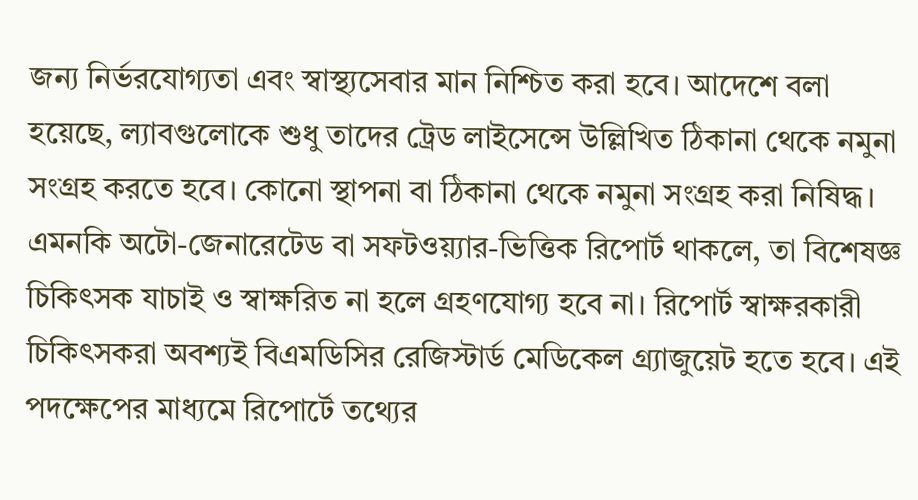জন্য নির্ভরযোগ্যতা এবং স্বাস্থ্যসেবার মান নিশ্চিত করা হবে। আদেশে বলা হয়েছে, ল্যাবগুলোকে শুধু তাদের ট্রেড লাইসেন্সে উল্লিখিত ঠিকানা থেকে নমুনা সংগ্রহ করতে হবে। কোনো স্থাপনা বা ঠিকানা থেকে নমুনা সংগ্রহ করা নিষিদ্ধ। এমনকি অটো-জেনারেটেড বা সফটওয়্যার-ভিত্তিক রিপোর্ট থাকলে, তা বিশেষজ্ঞ চিকিৎসক যাচাই ও স্বাক্ষরিত না হলে গ্রহণযোগ্য হবে না। রিপোর্ট স্বাক্ষরকারী চিকিৎসকরা অবশ্যই বিএমডিসির রেজিস্টার্ড মেডিকেল গ্র্যাজুয়েট হতে হবে। এই পদক্ষেপের মাধ্যমে রিপোর্টে তথ্যের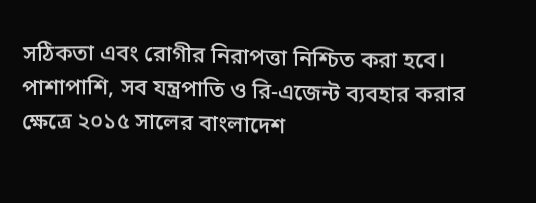সঠিকতা এবং রোগীর নিরাপত্তা নিশ্চিত করা হবে। পাশাপাশি, সব যন্ত্রপাতি ও রি-এজেন্ট ব্যবহার করার ক্ষেত্রে ২০১৫ সালের বাংলাদেশ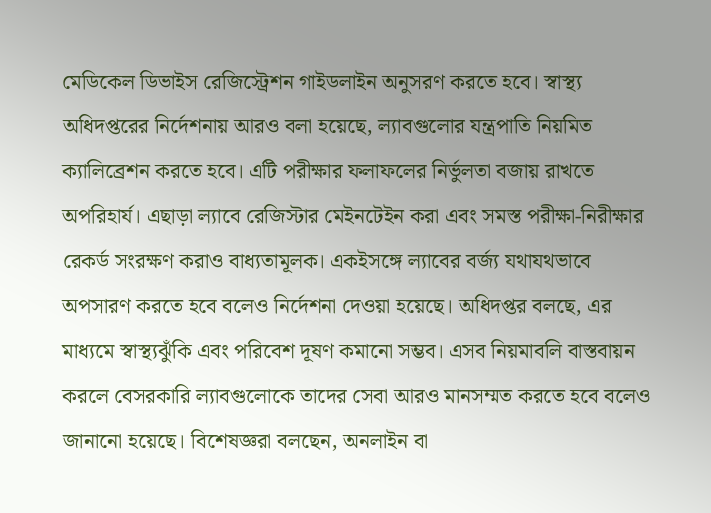মেডিকেল ডিভাইস রেজিস্ট্রেশন গাইডলাইন অনুসরণ করতে হবে। স্বাস্থ্য অধিদপ্তরের নির্দেশনায় আরও বলা হয়েছে, ল্যাবগুলোর যন্ত্রপাতি নিয়মিত ক্যালিব্রেশন করতে হবে। এটি পরীক্ষার ফলাফলের নির্ভুলতা বজায় রাখতে অপরিহার্য। এছাড়া ল্যাবে রেজিস্টার মেইনটেইন করা এবং সমস্ত পরীক্ষা-নিরীক্ষার রেকর্ড সংরক্ষণ করাও বাধ্যতামূলক। একইসঙ্গে ল্যাবের বর্জ্য যথাযথভাবে অপসারণ করতে হবে বলেও নির্দেশনা দেওয়া হয়েছে। অধিদপ্তর বলছে, এর মাধ্যমে স্বাস্থ্যঝুঁকি এবং পরিবেশ দূষণ কমানো সম্ভব। এসব নিয়মাবলি বাস্তবায়ন করলে বেসরকারি ল্যাবগুলোকে তাদের সেবা আরও মানসম্মত করতে হবে বলেও জানানো হয়েছে। বিশেষজ্ঞরা বলছেন, অনলাইন বা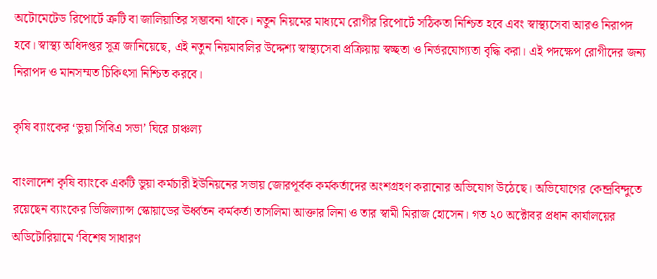অটোমেটেড রিপোর্টে ত্রুটি বা জালিয়াতির সম্ভাবনা থাকে। নতুন নিয়মের মাধ্যমে রোগীর রিপোর্টে সঠিকতা নিশ্চিত হবে এবং স্বাস্থ্যসেবা আরও নিরাপদ হবে। স্বাস্থ্য অধিদপ্তর সূত্র জানিয়েছে, এই নতুন নিয়মাবলির উদ্দেশ্য স্বাস্থ্যসেবা প্রক্রিয়ায় স্বচ্ছতা ও নির্ভরযোগ্যতা বৃদ্ধি করা। এই পদক্ষেপ রোগীদের জন্য নিরাপদ ও মানসম্মত চিকিৎসা নিশ্চিত করবে।

কৃষি ব্যাংকের ‘ভুয়া সিবিএ সভা’ ঘিরে চাঞ্চল্য

বাংলাদেশ কৃষি ব্যাংকে একটি ভুয়া কর্মচারী ইউনিয়নের সভায় জোরপূর্বক কর্মকর্তাদের অংশগ্রহণ করানোর অভিযোগ উঠেছে। অভিযোগের কেন্দ্রবিন্দুতে রয়েছেন ব্যাংকের ভিজিল্যান্স স্কোয়াডের ঊর্ধ্বতন কর্মকর্তা তাসলিমা আক্তার লিনা ও তার স্বামী মিরাজ হোসেন। গত ২০ অক্টোবর প্রধান কার্যালয়ের অডিটোরিয়ামে ‘বিশেষ সাধারণ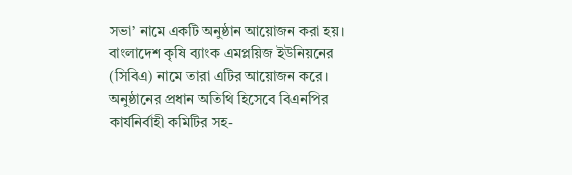সভা’ নামে একটি অনুষ্ঠান আয়োজন করা হয়। বাংলাদেশ কৃষি ব্যাংক এমপ্লয়িজ ইউনিয়নের (সিবিএ) নামে তারা এটির আয়োজন করে।  অনুষ্ঠানের প্রধান অতিথি হিসেবে বিএনপির কার্যনির্বাহী কমিটির সহ-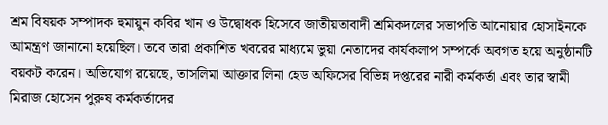শ্রম বিষয়ক সম্পাদক হুমায়ুন কবির খান ও উদ্বোধক হিসেবে জাতীয়তাবাদী শ্রমিকদলের সভাপতি আনোয়ার হোসাইনকে আমন্ত্রণ জানানো হয়েছিল। তবে তারা প্রকাশিত খবরের মাধ্যমে ভুয়া নেতাদের কার্যকলাপ সম্পর্কে অবগত হয়ে অনুষ্ঠানটি বয়কট করেন। অভিযোগ রয়েছে, তাসলিমা আক্তার লিনা হেড অফিসের বিভিন্ন দপ্তরের নারী কর্মকর্তা এবং তার স্বামী মিরাজ হোসেন পুরুষ কর্মকর্তাদের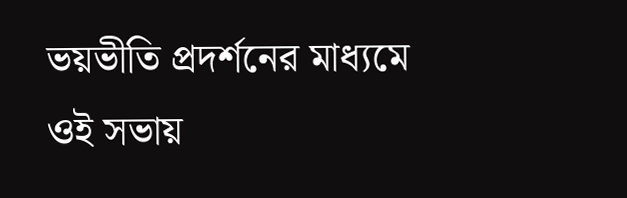ভয়ভীতি প্রদর্শনের মাধ্যমে ওই সভায়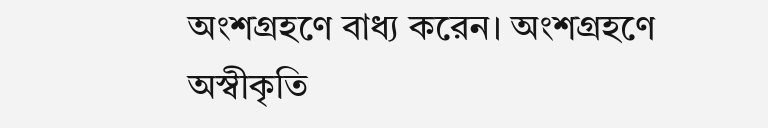অংশগ্রহণে বাধ্য করেন। অংশগ্রহণে অস্বীকৃতি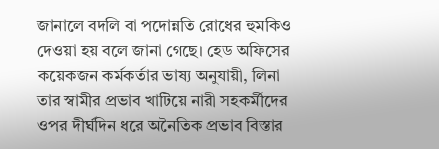জানালে বদলি বা পদোন্নতি রোধের হুমকিও দেওয়া হয় বলে জানা গেছে। হেড অফিসের কয়েকজন কর্মকর্তার ভাষ্য অনুযায়ী, লিনা তার স্বামীর প্রভাব খাটিয়ে নারী সহকর্মীদের ওপর দীর্ঘদিন ধরে অনৈতিক প্রভাব বিস্তার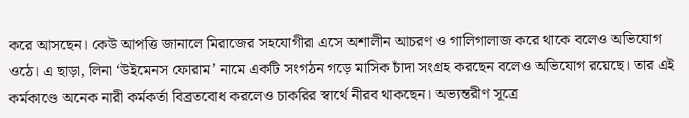করে আসছেন। কেউ আপত্তি জানালে মিরাজের সহযোগীরা এসে অশালীন আচরণ ও গালিগালাজ করে থাকে বলেও অভিযোগ ওঠে। এ ছাড়া, লিনা ‘উইমেনস ফোরাম’ নামে একটি সংগঠন গড়ে মাসিক চাঁদা সংগ্রহ করছেন বলেও অভিযোগ রয়েছে। তার এই কর্মকাণ্ডে অনেক নারী কর্মকর্তা বিব্রতবোধ করলেও চাকরির স্বার্থে নীরব থাকছেন। অভ্যন্তরীণ সূত্রে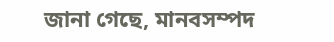জানা গেছে, মানবসম্পদ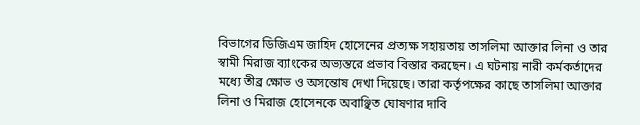বিভাগের ডিজিএম জাহিদ হোসেনের প্রত্যক্ষ সহায়তায় তাসলিমা আক্তার লিনা ও তার স্বামী মিরাজ ব্যাংকের অভ্যন্তরে প্রভাব বিস্তার করছেন। এ ঘটনায় নারী কর্মকর্তাদের মধ্যে তীব্র ক্ষোভ ও অসন্তোষ দেখা দিয়েছে। তারা কর্তৃপক্ষের কাছে তাসলিমা আক্তার লিনা ও মিরাজ হোসেনকে অবাঞ্ছিত ঘোষণার দাবি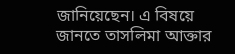জানিয়েছেন। এ বিষয়ে জানতে তাসলিমা আক্তার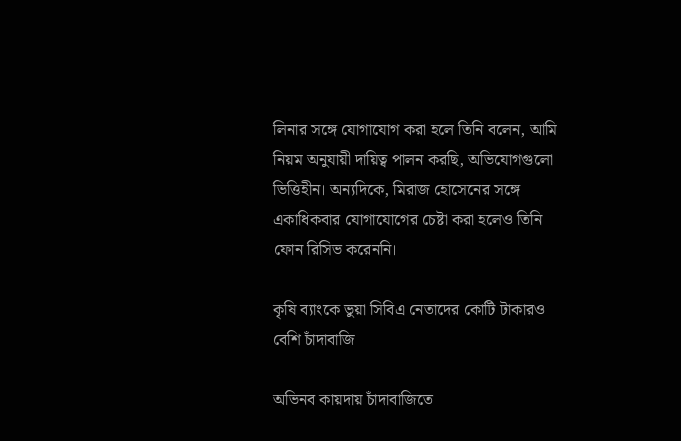লিনার সঙ্গে যোগাযোগ করা হলে তিনি বলেন, আমি নিয়ম অনুযায়ী দায়িত্ব পালন করছি, অভিযোগগুলো ভিত্তিহীন। অন্যদিকে, মিরাজ হোসেনের সঙ্গে একাধিকবার যোগাযোগের চেষ্টা করা হলেও তিনি ফোন রিসিভ করেননি।

কৃষি ব্যাংকে ভুয়া সিবিএ নেতাদের কোটি টাকারও বেশি চাঁদাবাজি

অভিনব কায়দায় চাঁদাবাজিতে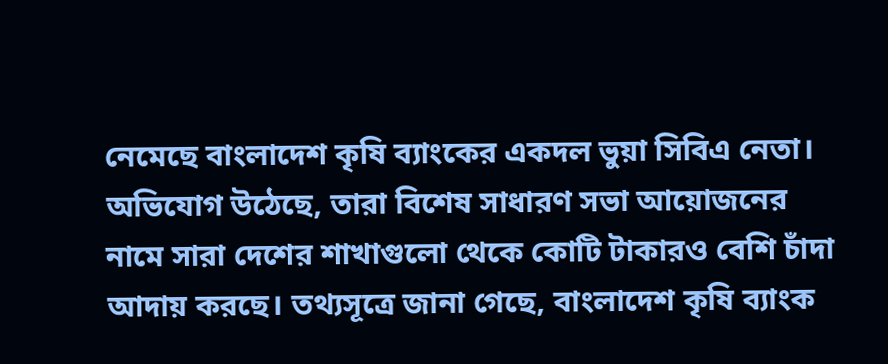নেমেছে বাংলাদেশ কৃষি ব্যাংকের একদল ভুয়া সিবিএ নেতা। অভিযোগ উঠেছে, তারা বিশেষ সাধারণ সভা আয়োজনের নামে সারা দেশের শাখাগুলো থেকে কোটি টাকারও বেশি চাঁদা আদায় করছে। তথ্যসূত্রে জানা গেছে, বাংলাদেশ কৃষি ব্যাংক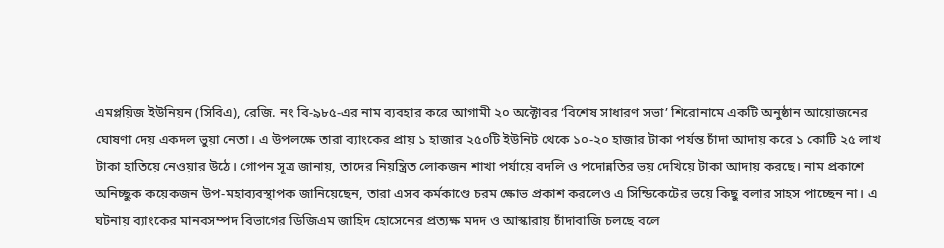এমপ্লয়িজ ইউনিয়ন (সিবিএ), রেজি. নং বি-৯৮৫-এর নাম ব্যবহার করে আগামী ২০ অক্টোবর ‘বিশেষ সাধারণ সভা’ শিরোনামে একটি অনুষ্ঠান আয়োজনের ঘোষণা দেয় একদল ভুয়া নেতা। এ উপলক্ষে তারা ব্যাংকের প্রায় ১ হাজার ২৫০টি ইউনিট থেকে ১০-২০ হাজার টাকা পর্যন্ত চাঁদা আদায় করে ১ কোটি ২৫ লাখ টাকা হাতিয়ে নেওয়ার উঠে। গোপন সূত্র জানায়, তাদের নিয়ন্ত্রিত লোকজন শাখা পর্যায়ে বদলি ও পদোন্নতির ভয় দেখিয়ে টাকা আদায় করছে। নাম প্রকাশে অনিচ্ছুক কয়েকজন উপ-মহাব্যবস্থাপক জানিয়েছেন, তারা এসব কর্মকাণ্ডে চরম ক্ষোভ প্রকাশ করলেও এ সিন্ডিকেটের ভয়ে কিছু বলার সাহস পাচ্ছেন না। এ ঘটনায় ব্যাংকের মানবসম্পদ বিভাগের ডিজিএম জাহিদ হোসেনের প্রত্যক্ষ মদদ ও আস্কারায় চাঁদাবাজি চলছে বলে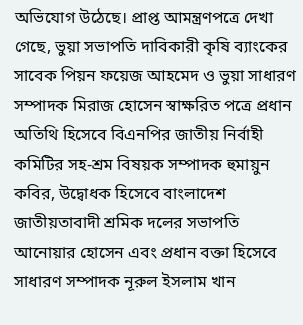অভিযোগ উঠেছে। প্রাপ্ত আমন্ত্রণপত্রে দেখা গেছে, ভুয়া সভাপতি দাবিকারী কৃষি ব্যাংকের সাবেক পিয়ন ফয়েজ আহমেদ ও ভুয়া সাধারণ সম্পাদক মিরাজ হোসেন স্বাক্ষরিত পত্রে প্রধান অতিথি হিসেবে বিএনপির জাতীয় নির্বাহী কমিটির সহ-শ্রম বিষয়ক সম্পাদক হুমায়ুন কবির, উদ্বোধক হিসেবে বাংলাদেশ জাতীয়তাবাদী শ্রমিক দলের সভাপতি আনোয়ার হোসেন এবং প্রধান বক্তা হিসেবে সাধারণ সম্পাদক নূরুল ইসলাম খান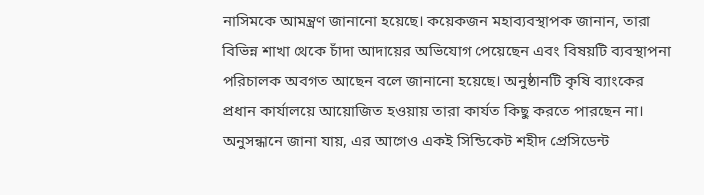নাসিমকে আমন্ত্রণ জানানো হয়েছে। কয়েকজন মহাব্যবস্থাপক জানান, তারা বিভিন্ন শাখা থেকে চাঁদা আদায়ের অভিযোগ পেয়েছেন এবং বিষয়টি ব্যবস্থাপনা পরিচালক অবগত আছেন বলে জানানো হয়েছে। অনুষ্ঠানটি কৃষি ব্যাংকের প্রধান কার্যালয়ে আয়োজিত হওয়ায় তারা কার্যত কিছু করতে পারছেন না। অনুসন্ধানে জানা যায়, এর আগেও একই সিন্ডিকেট শহীদ প্রেসিডেন্ট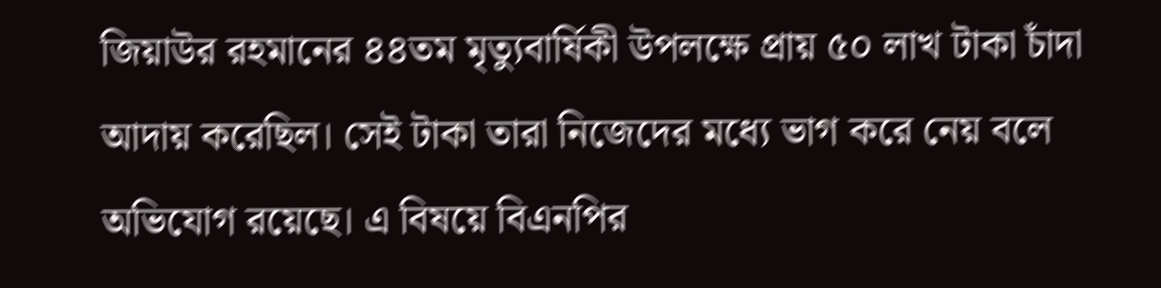জিয়াউর রহমানের ৪৪তম মৃত্যুবার্ষিকী উপলক্ষে প্রায় ৫০ লাখ টাকা চাঁদা আদায় করেছিল। সেই টাকা তারা নিজেদের মধ্যে ভাগ করে নেয় বলে অভিযোগ রয়েছে। এ বিষয়ে বিএনপির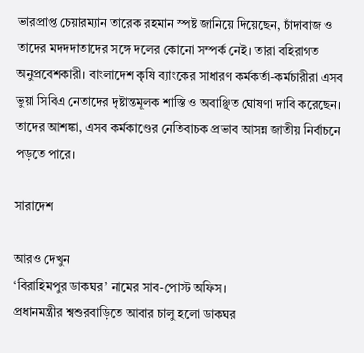ভারপ্রাপ্ত চেয়ারম্যান তারেক রহমান স্পষ্ট জানিয়ে দিয়েছেন, চাঁদাবাজ ও তাদের মদদদাতাদের সঙ্গে দলের কোনো সম্পর্ক নেই। তারা বহিরাগত অনুপ্রবেশকারী। বাংলাদেশ কৃষি ব্যাংকের সাধারণ কর্মকর্তা-কর্মচারীরা এসব ভুয়া সিবিএ নেতাদের দৃষ্টান্তমূলক শাস্তি ও অবাঞ্ছিত ঘোষণা দাবি করেছেন। তাদের আশঙ্কা, এসব কর্মকাণ্ডের নেতিবাচক প্রভাব আসন্ন জাতীয় নির্বাচনে পড়তে পারে।

সারাদেশ

আরও দেখুন
‘বিরাহিমপুর ডাকঘর’ নামের সাব-পোস্ট অফিস।
প্রধানমন্ত্রীর শ্বশুরবাড়িতে আবার চালু হলো ডাকঘর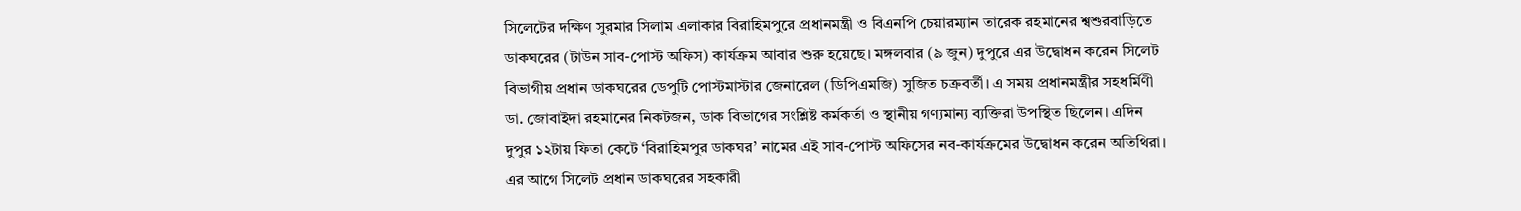সিলেটের দক্ষিণ সুরমার সিলাম এলাকার বিরাহিমপুরে প্রধানমন্ত্রী ও বিএনপি চেয়ারম্যান তারেক রহমানের শ্বশুরবাড়িতে ডাকঘরের (টাউন সাব-পোস্ট অফিস) কার্যক্রম আবার শুরু হয়েছে। মঙ্গলবার (৯ জুন) দুপুরে এর উদ্বোধন করেন সিলেট বিভাগীয় প্রধান ডাকঘরের ডেপুটি পোস্টমাস্টার জেনারেল (ডিপিএমজি) সুজিত চক্রবর্তী। এ সময় প্রধানমন্ত্রীর সহধর্মিণী ডা. জোবাইদা রহমানের নিকটজন, ডাক বিভাগের সংশ্লিষ্ট কর্মকর্তা ও স্থানীয় গণ্যমান্য ব্যক্তিরা উপস্থিত ছিলেন। এদিন দুপুর ১২টায় ফিতা কেটে ‘বিরাহিমপুর ডাকঘর’ নামের এই সাব-পোস্ট অফিসের নব-কার্যক্রমের উদ্বোধন করেন অতিথিরা। এর আগে সিলেট প্রধান ডাকঘরের সহকারী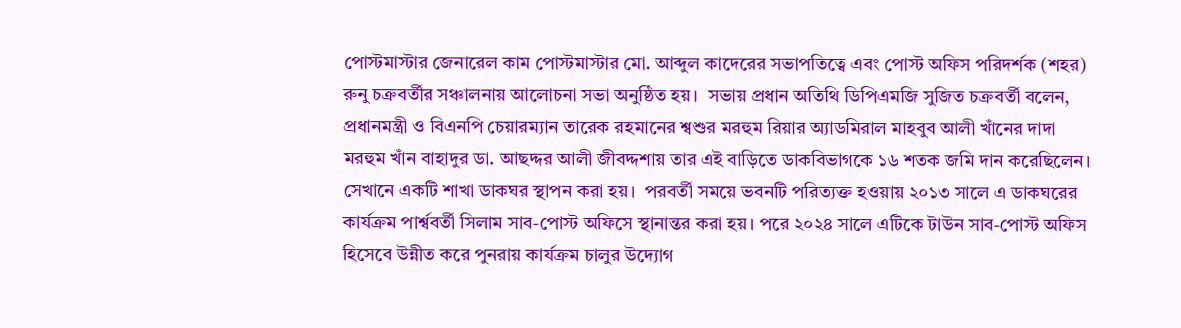পোস্টমাস্টার জেনারেল কাম পোস্টমাস্টার মো. আব্দুল কাদেরের সভাপতিত্বে এবং পোস্ট অফিস পরিদর্শক (শহর) রুনু চক্রবর্তীর সঞ্চালনায় আলোচনা সভা অনুষ্ঠিত হয়।  সভায় প্রধান অতিথি ডিপিএমজি সুজিত চক্রবর্তী বলেন, প্রধানমন্ত্রী ও বিএনপি চেয়ারম্যান তারেক রহমানের শ্বশুর মরহুম রিয়ার অ্যাডমিরাল মাহবুব আলী খাঁনের দাদা মরহুম খাঁন বাহাদুর ডা. আছদ্দর আলী জীবদ্দশায় তার এই বাড়িতে ডাকবিভাগকে ১৬ শতক জমি দান করেছিলেন। সেখানে একটি শাখা ডাকঘর স্থাপন করা হয়।  পরবর্তী সময়ে ভবনটি পরিত্যক্ত হওয়ায় ২০১৩ সালে এ ডাকঘরের কার্যক্রম পার্শ্ববর্তী সিলাম সাব-পোস্ট অফিসে স্থানান্তর করা হয়। পরে ২০২৪ সালে এটিকে টাউন সাব-পোস্ট অফিস হিসেবে উন্নীত করে পুনরায় কার্যক্রম চালুর উদ্যোগ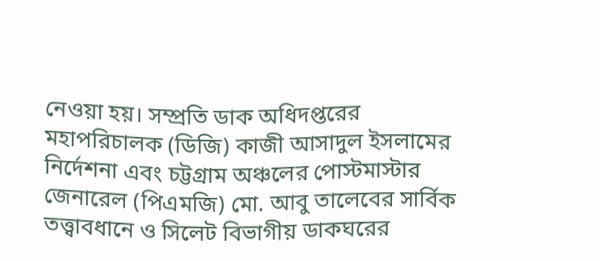নেওয়া হয়। সম্প্রতি ডাক অধিদপ্তরের মহাপরিচালক (ডিজি) কাজী আসাদুল ইসলামের নির্দেশনা এবং চট্টগ্রাম অঞ্চলের পোস্টমাস্টার জেনারেল (পিএমজি) মো. আবু তালেবের সার্বিক তত্ত্বাবধানে ও সিলেট বিভাগীয় ডাকঘরের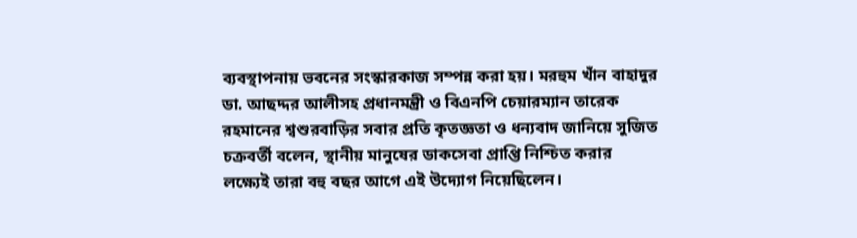ব্যবস্থাপনায় ভবনের সংস্কারকাজ সম্পন্ন করা হয়। মরহুম খাঁন বাহাদুর ডা. আছদ্দর আলীসহ প্রধানমন্ত্রী ও বিএনপি চেয়ারম্যান তারেক রহমানের শ্বশুরবাড়ির সবার প্রতি কৃতজ্ঞতা ও ধন্যবাদ জানিয়ে সুজিত চক্রবর্তী বলেন, স্থানীয় মানুষের ডাকসেবা প্রাপ্তি নিশ্চিত করার লক্ষ্যেই তারা বহু বছর আগে এই উদ্যোগ নিয়েছিলেন।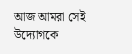আজ আমরা সেই উদ্যোগকে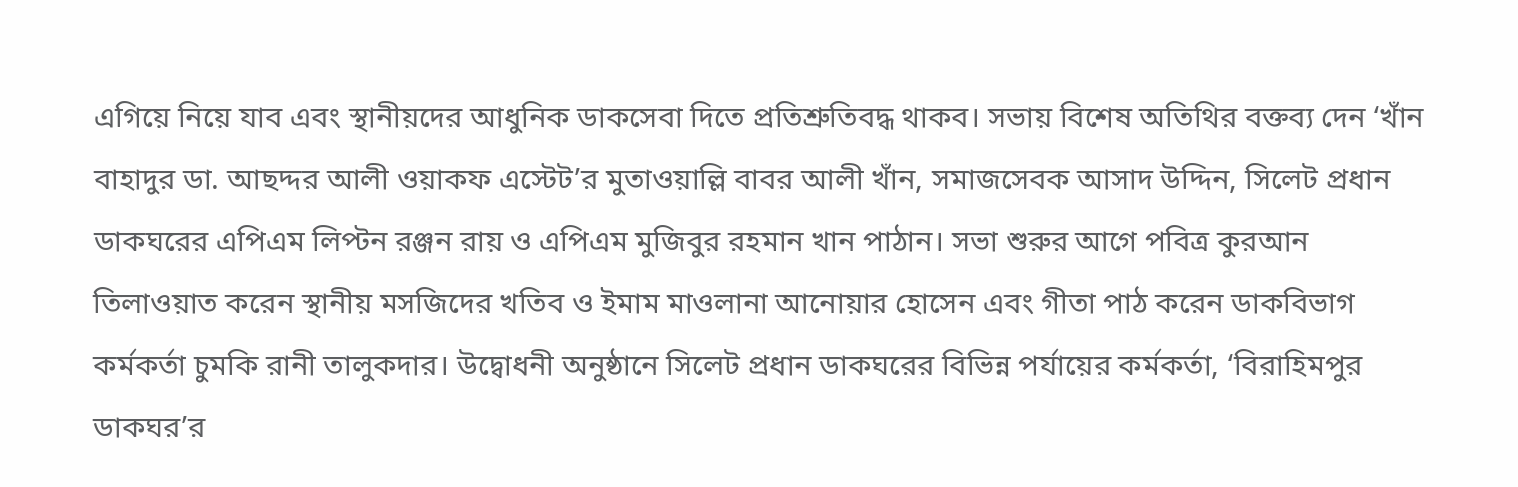এগিয়ে নিয়ে যাব এবং স্থানীয়দের আধুনিক ডাকসেবা দিতে প্রতিশ্রুতিবদ্ধ থাকব। সভায় বিশেষ অতিথির বক্তব্য দেন ‘খাঁন বাহাদুর ডা. আছদ্দর আলী ওয়াকফ এস্টেট’র মুতাওয়াল্লি বাবর আলী খাঁন, সমাজসেবক আসাদ উদ্দিন, সিলেট প্রধান ডাকঘরের এপিএম লিপ্টন রঞ্জন রায় ও এপিএম মুজিবুর রহমান খান পাঠান। সভা শুরুর আগে পবিত্র কুরআন তিলাওয়াত করেন স্থানীয় মসজিদের খতিব ও ইমাম মাওলানা আনোয়ার হোসেন এবং গীতা পাঠ করেন ডাকবিভাগ কর্মকর্তা চুমকি রানী তালুকদার। উদ্বোধনী অনুষ্ঠানে সিলেট প্রধান ডাকঘরের বিভিন্ন পর্যায়ের কর্মকর্তা, ‘বিরাহিমপুর ডাকঘর’র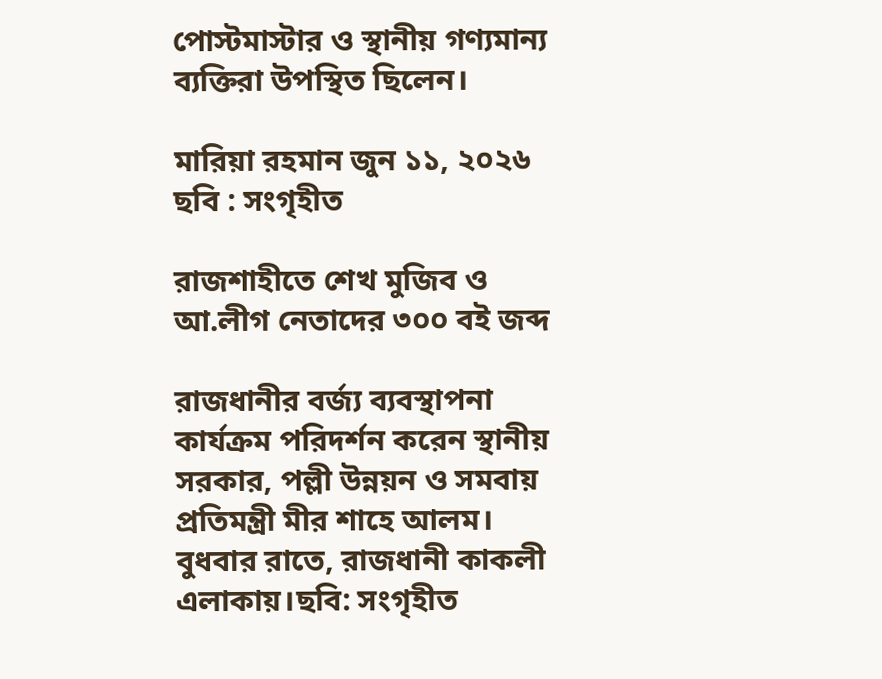পোস্টমাস্টার ও স্থানীয় গণ্যমান্য ব্যক্তিরা উপস্থিত ছিলেন।

মারিয়া রহমান জুন ১১, ২০২৬
ছবি : সংগৃহীত

রাজশাহীতে শেখ মুজিব ও আ.লীগ নেতাদের ৩০০ বই জব্দ

রাজধানীর বর্জ্য ব্যবস্থাপনা কার্যক্রম পরিদর্শন করেন স্থানীয় সরকার, পল্লী উন্নয়ন ও সমবায় প্রতিমন্ত্রী মীর শাহে আলম। বুধবার রাতে, রাজধানী কাকলী এলাকায়।ছবি: সংগৃহীত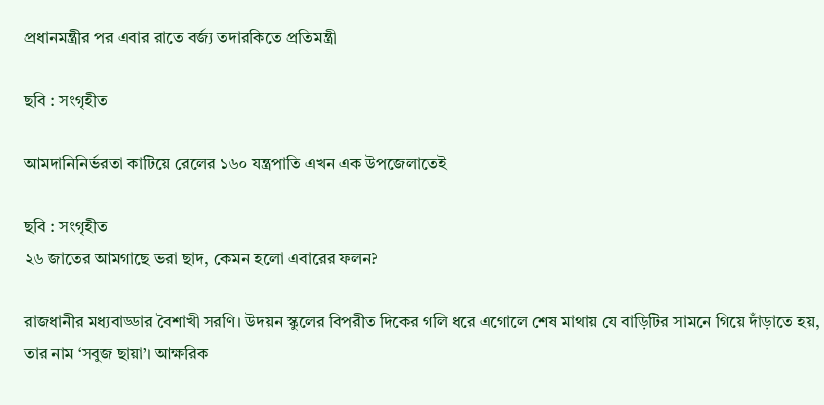প্রধানমন্ত্রীর পর এবার রাতে বর্জ্য তদারকিতে প্রতিমন্ত্রী

ছবি : সংগৃহীত

আমদানিনির্ভরতা কাটিয়ে রেলের ১৬০ যন্ত্রপাতি এখন এক উপজেলাতেই

ছবি : সংগৃহীত
২৬ জাতের আমগাছে ভরা ছাদ, কেমন হলো এবারের ফলন?

রাজধানীর মধ্যবাড্ডার বৈশাখী সরণি। উদয়ন স্কুলের বিপরীত দিকের গলি ধরে এগোলে শেষ মাথায় যে বাড়িটির সামনে গিয়ে দাঁড়াতে হয়, তার নাম ‘সবুজ ছায়া’। আক্ষরিক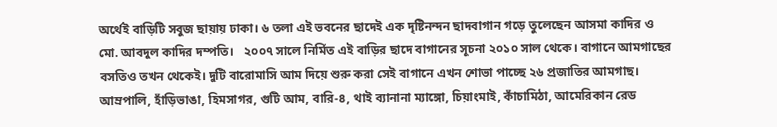অর্থেই বাড়িটি সবুজ ছায়ায় ঢাকা। ৬ তলা এই ভবনের ছাদেই এক দৃষ্টিনন্দন ছাদবাগান গড়ে তুলেছেন আসমা কাদির ও মো. আবদুল কাদির দম্পতি।   ২০০৭ সালে নির্মিত এই বাড়ির ছাদে বাগানের সূচনা ২০১০ সাল থেকে। বাগানে আমগাছের বসতিও তখন থেকেই। দুটি বারোমাসি আম দিয়ে শুরু করা সেই বাগানে এখন শোভা পাচ্ছে ২৬ প্রজাতির আমগাছ। আম্রপালি, হাঁড়িভাঙা, হিমসাগর, গুটি আম, বারি-৪, থাই ব্যানানা ম্যাঙ্গো, চিয়াংমাই, কাঁচামিঠা, আমেরিকান রেড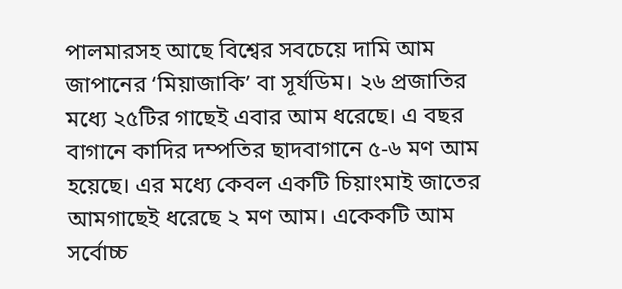পালমারসহ আছে বিশ্বের সবচেয়ে দামি আম জাপানের ‘মিয়াজাকি’ বা সূর্যডিম। ২৬ প্রজাতির মধ্যে ২৫টির গাছেই এবার আম ধরেছে। এ বছর বাগানে কাদির দম্পতির ছাদবাগানে ৫-৬ মণ আম হয়েছে। এর মধ্যে কেবল একটি চিয়াংমাই জাতের আমগাছেই ধরেছে ২ মণ আম। একেকটি আম সর্বোচ্চ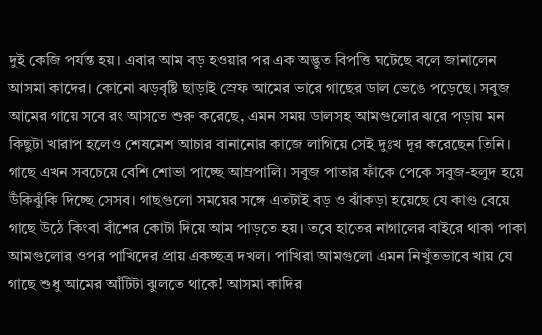দুই কেজি পর্যন্ত হয়। এবার আম বড় হওয়ার পর এক অদ্ভুত বিপত্তি ঘটেছে বলে জানালেন আসমা কাদের। কোনো ঝড়বৃষ্টি ছাড়াই স্রেফ আমের ভারে গাছের ডাল ভেঙে পড়েছে। সবুজ আমের গায়ে সবে রং আসতে শুরু করেছে, এমন সময় ডালসহ আমগুলোর ঝরে পড়ায় মন কিছুটা খারাপ হলেও শেষমেশ আচার বানানোর কাজে লাগিয়ে সেই দুঃখ দূর করেছেন তিনি। গাছে এখন সবচেয়ে বেশি শোভা পাচ্ছে আম্রপালি। সবুজ পাতার ফাঁকে পেকে সবুজ-হলুদ হয়ে উঁকিঝুঁকি দিচ্ছে সেসব। গাছগুলো সময়ের সঙ্গে এতটাই বড় ও ঝাঁকড়া হয়েছে যে কাণ্ড বেয়ে গাছে উঠে কিংবা বাঁশের কোটা দিয়ে আম পাড়তে হয়। তবে হাতের নাগালের বাইরে থাকা পাকা আমগুলোর ওপর পাখিদের প্রায় একচ্ছত্র দখল। পাখিরা আমগুলো এমন নিখুঁতভাবে খায় যে গাছে শুধু আমের আঁটিটা ঝুলতে থাকে! আসমা কাদির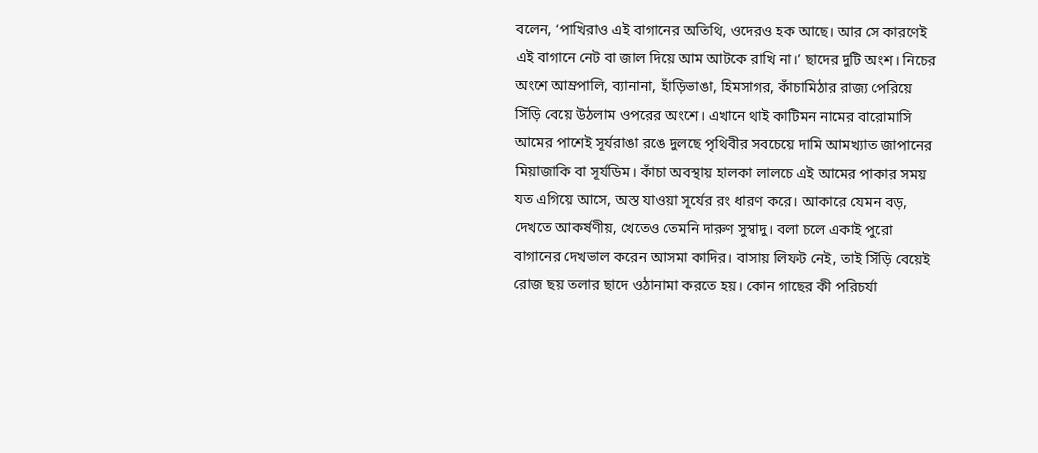বলেন, ‘পাখিরাও এই বাগানের অতিথি, ওদেরও হক আছে। আর সে কারণেই এই বাগানে নেট বা জাল দিয়ে আম আটকে রাখি না।’ ছাদের দুটি অংশ। নিচের অংশে আম্রপালি, ব্যানানা, হাঁড়িভাঙা, হিমসাগর, কাঁচামিঠার রাজ্য পেরিয়ে সিঁড়ি বেয়ে উঠলাম ওপরের অংশে। এখানে থাই কাটিমন নামের বারোমাসি আমের পাশেই সূর্যরাঙা রঙে দুলছে পৃথিবীর সবচেয়ে দামি আমখ্যাত জাপানের মিয়াজাকি বা সূর্যডিম। কাঁচা অবস্থায় হালকা লালচে এই আমের পাকার সময় যত এগিয়ে আসে, অস্ত যাওয়া সূর্যের রং ধারণ করে। আকারে যেমন বড়, দেখতে আকর্ষণীয়, খেতেও তেমনি দারুণ সুস্বাদু। বলা চলে একাই পুরো বাগানের দেখভাল করেন আসমা কাদির। বাসায় লিফট নেই, তাই সিঁড়ি বেয়েই রোজ ছয় তলার ছাদে ওঠানামা করতে হয়। কোন গাছের কী পরিচর্যা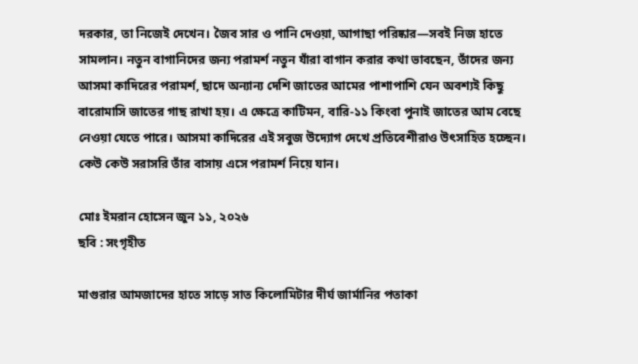দরকার, তা নিজেই দেখেন। জৈব সার ও পানি দেওয়া, আগাছা পরিষ্কার—সবই নিজ হাতে সামলান। নতুন বাগানিদের জন্য পরামর্শ নতুন যাঁরা বাগান করার কথা ভাবছেন, তাঁদের জন্য আসমা কাদিরের পরামর্শ, ছাদে অন্যান্য দেশি জাতের আমের পাশাপাশি যেন অবশ্যই কিছু বারোমাসি জাতের গাছ রাখা হয়। এ ক্ষেত্রে কাটিমন, বারি-১১ কিংবা পুনাই জাতের আম বেছে নেওয়া যেতে পারে। আসমা কাদিরের এই সবুজ উদ্যোগ দেখে প্রতিবেশীরাও উৎসাহিত হচ্ছেন। কেউ কেউ সরাসরি তাঁর বাসায় এসে পরামর্শ নিয়ে যান।

মোঃ ইমরান হোসেন জুন ১১, ২০২৬
ছবি : সংগৃহীত

মাগুরার আমজাদের হাতে সাড়ে সাত কিলোমিটার দীর্ঘ জার্মানির পতাকা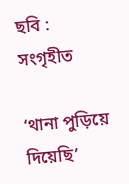ছবি : সংগৃহীত

‘থানা পুড়িয়ে দিয়েছি’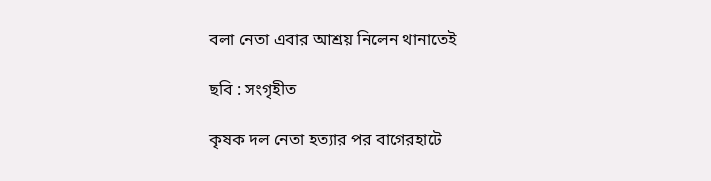বলা নেতা এবার আশ্রয় নিলেন থানাতেই

ছবি : সংগৃহীত

কৃষক দল নেতা হত্যার পর বাগেরহাটে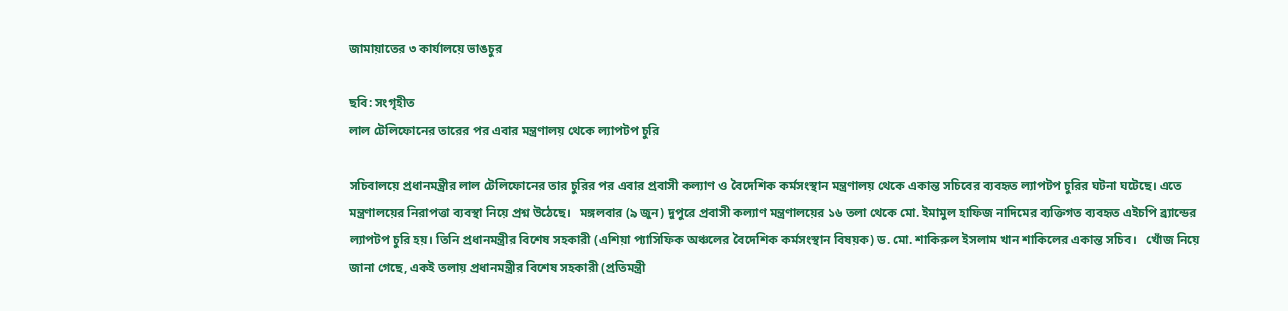জামায়াতের ৩ কার্যালয়ে ভাঙচুর

ছবি: সংগৃহীত
লাল টেলিফোনের তারের পর এবার মন্ত্রণালয় থেকে ল্যাপটপ চুরি

সচিবালয়ে প্রধানমন্ত্রীর লাল টেলিফোনের তার চুরির পর এবার প্রবাসী কল্যাণ ও বৈদেশিক কর্মসংস্থান মন্ত্রণালয় থেকে একান্ত সচিবের ব্যবহৃত ল্যাপটপ চুরির ঘটনা ঘটেছে। এতে মন্ত্রণালয়ের নিরাপত্তা ব্যবস্থা নিয়ে প্রশ্ন উঠেছে।   মঙ্গলবার (৯ জুন) দুপুরে প্রবাসী কল্যাণ মন্ত্রণালয়ের ১৬ তলা থেকে মো. ইমামুল হাফিজ নাদিমের ব্যক্তিগত ব্যবহৃত এইচপি ব্র্যান্ডের ল্যাপটপ চুরি হয়। তিনি প্রধানমন্ত্রীর বিশেষ সহকারী (এশিয়া প্যাসিফিক অঞ্চলের বৈদেশিক কর্মসংস্থান বিষয়ক) ড. মো. শাকিরুল ইসলাম খান শাকিলের একান্ত সচিব।   খোঁজ নিয়ে জানা গেছে, একই তলায় প্রধানমন্ত্রীর বিশেষ সহকারী (প্রতিমন্ত্রী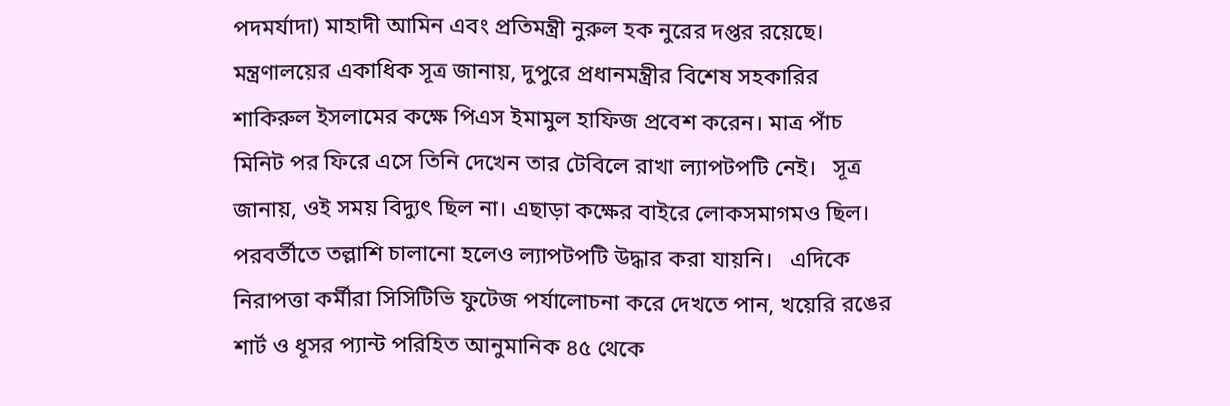পদমর্যাদা) মাহাদী আমিন এবং প্রতিমন্ত্রী নুরুল হক নুরের দপ্তর রয়েছে। মন্ত্রণালয়ের একাধিক সূত্র জানায়, দুপুরে প্রধানমন্ত্রীর বিশেষ সহকারির শাকিরুল ইসলামের কক্ষে পিএস ইমামুল হাফিজ প্রবেশ করেন। মাত্র পাঁচ মিনিট পর ফিরে এসে তিনি দেখেন তার টেবিলে রাখা ল্যাপটপটি নেই।   সূত্র জানায়, ওই সময় বিদ্যুৎ ছিল না। এছাড়া কক্ষের বাইরে লোকসমাগমও ছিল। পরবর্তীতে তল্লাশি চালানো হলেও ল্যাপটপটি উদ্ধার করা যায়নি।   এদিকে নিরাপত্তা কর্মীরা সিসিটিভি ফুটেজ পর্যালোচনা করে দেখতে পান, খয়েরি রঙের শার্ট ও ধূসর প্যান্ট পরিহিত আনুমানিক ৪৫ থেকে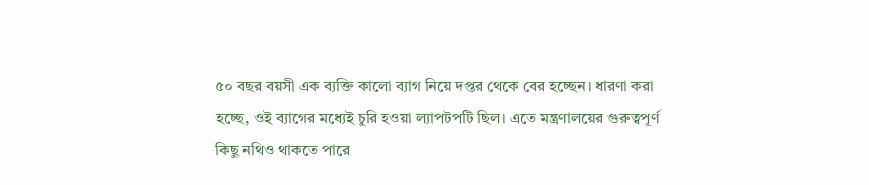৫০ বছর বয়সী এক ব্যক্তি কালো ব্যাগ নিয়ে দপ্তর থেকে বের হচ্ছেন। ধারণা করা হচ্ছে, ওই ব্যাগের মধ্যেই চুরি হওয়া ল্যাপটপটি ছিল। এতে মন্ত্রণালয়ের গুরুত্বপূর্ণ কিছু নথিও থাকতে পারে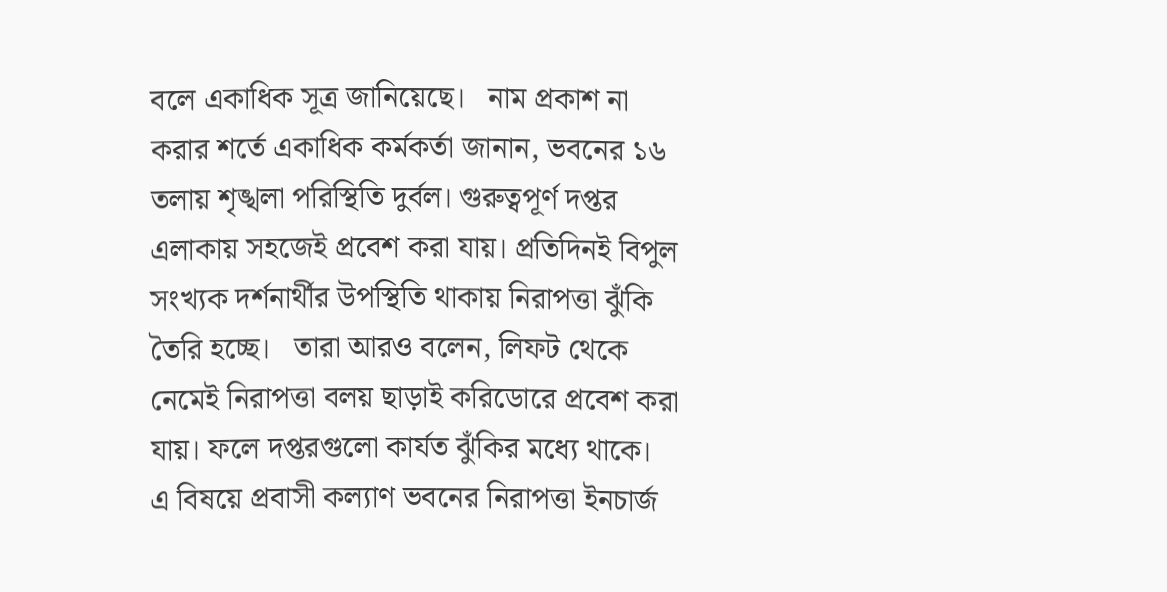বলে একাধিক সূত্র জানিয়েছে।   নাম প্রকাশ না করার শর্তে একাধিক কর্মকর্তা জানান, ভবনের ১৬ তলায় শৃঙ্খলা পরিস্থিতি দুর্বল। গুরুত্বপূর্ণ দপ্তর এলাকায় সহজেই প্রবেশ করা যায়। প্রতিদিনই বিপুল সংখ্যক দর্শনার্থীর উপস্থিতি থাকায় নিরাপত্তা ঝুঁকি তৈরি হচ্ছে।   তারা আরও বলেন, লিফট থেকে নেমেই নিরাপত্তা বলয় ছাড়াই করিডোরে প্রবেশ করা যায়। ফলে দপ্তরগুলো কার্যত ঝুঁকির মধ্যে থাকে।   এ বিষয়ে প্রবাসী কল্যাণ ভবনের নিরাপত্তা ইনচার্জ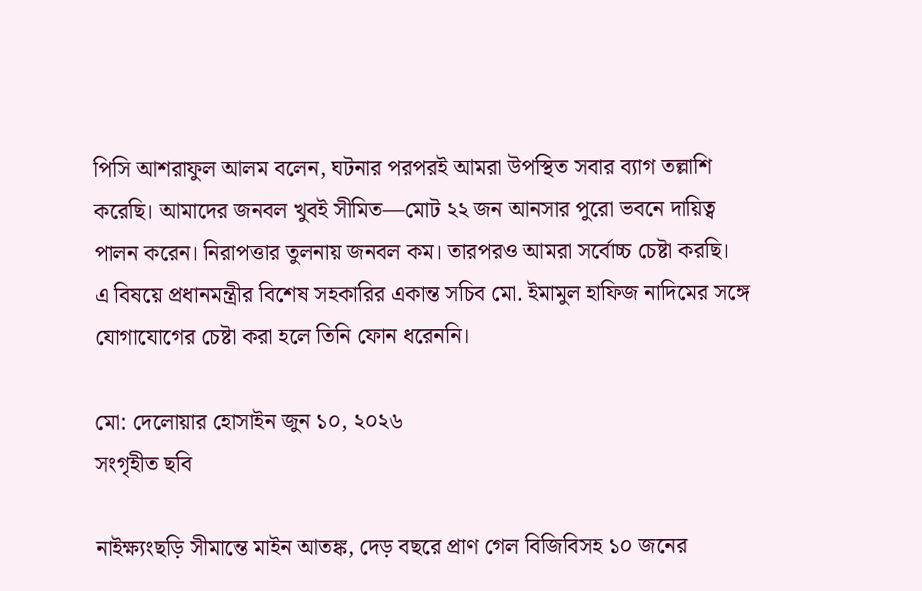পিসি আশরাফুল আলম বলেন, ঘটনার পরপরই আমরা উপস্থিত সবার ব্যাগ তল্লাশি করেছি। আমাদের জনবল খুবই সীমিত—মোট ২২ জন আনসার পুরো ভবনে দায়িত্ব পালন করেন। নিরাপত্তার তুলনায় জনবল কম। তারপরও আমরা সর্বোচ্চ চেষ্টা করছি।   এ বিষয়ে প্রধানমন্ত্রীর বিশেষ সহকারির একান্ত সচিব মো. ইমামুল হাফিজ নাদিমের সঙ্গে যোগাযোগের চেষ্টা করা হলে তিনি ফোন ধরেননি।

মো: দেলোয়ার হোসাইন জুন ১০, ২০২৬
সংগৃহীত ছবি

নাইক্ষ্যংছড়ি সীমান্তে মাইন আতঙ্ক, দেড় বছরে প্রাণ গেল বিজিবিসহ ১০ জনের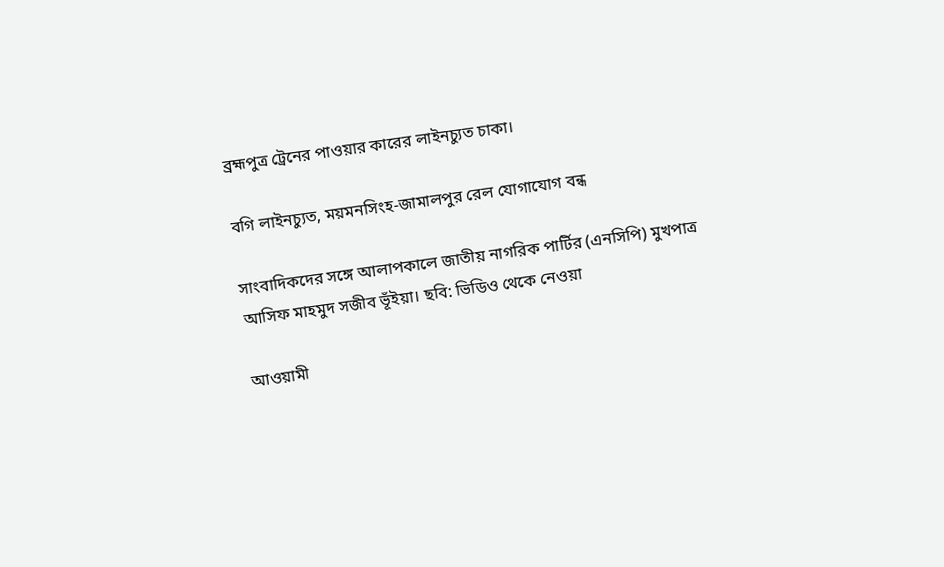ব্রহ্মপুত্র ট্রেনের পাওয়ার কারের লাইনচ্যুত চাকা।

বগি লাইনচ্যুত, ময়মনসিংহ-জামালপুর রেল যোগাযোগ বন্ধ

সাংবাদিকদের সঙ্গে আলাপকালে জাতীয় নাগরিক পার্টির (এনসিপি) মুখপাত্র আসিফ মাহমুদ সজীব ভূঁইয়া। ছবি: ভিডিও থেকে নেওয়া

আওয়ামী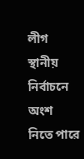লীগ স্থানীয় নির্বাচনে অংশ নিতে পারে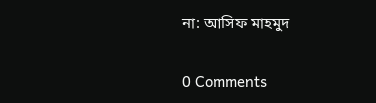না: আসিফ মাহমুদ

0 Comments